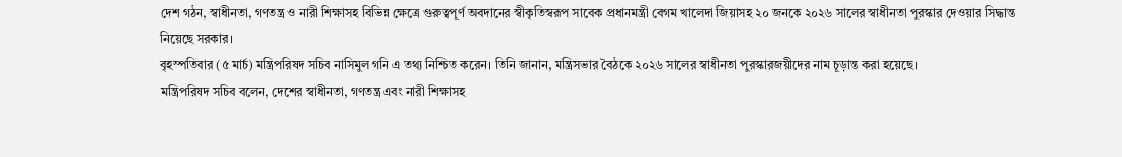দেশ গঠন, স্বাধীনতা, গণতন্ত্র ও নারী শিক্ষাসহ বিভিন্ন ক্ষেত্রে গুরুত্বপূর্ণ অবদানের স্বীকৃতিস্বরূপ সাবেক প্রধানমন্ত্রী বেগম খালেদা জিয়াসহ ২০ জনকে ২০২৬ সালের স্বাধীনতা পুরস্কার দেওয়ার সিদ্ধান্ত নিয়েছে সরকার।
বৃহস্পতিবার (৫ মার্চ) মন্ত্রিপরিষদ সচিব নাসিমুল গনি এ তথ্য নিশ্চিত করেন। তিনি জানান, মন্ত্রিসভার বৈঠকে ২০২৬ সালের স্বাধীনতা পুরস্কারজয়ীদের নাম চূড়ান্ত করা হয়েছে।
মন্ত্রিপরিষদ সচিব বলেন, দেশের স্বাধীনতা, গণতন্ত্র এবং নারী শিক্ষাসহ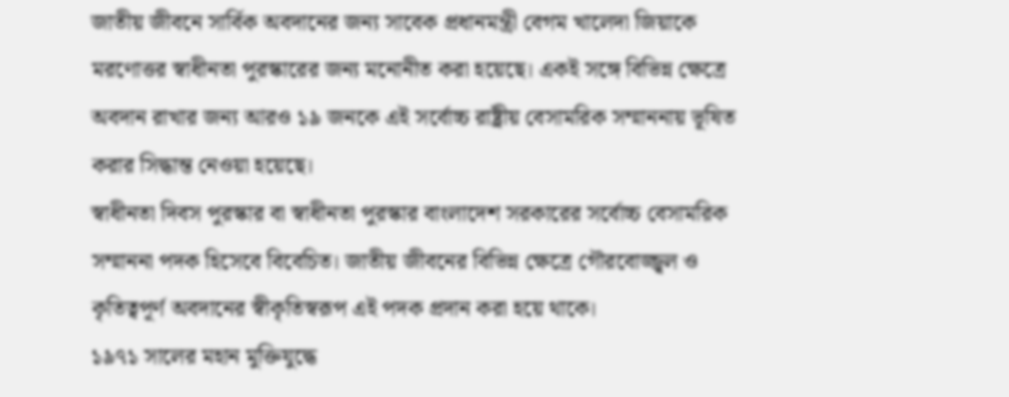জাতীয় জীবনে সার্বিক অবদানের জন্য সাবেক প্রধানমন্ত্রী বেগম খালেদা জিয়াকে মরণোত্তর স্বাধীনতা পুরস্কারের জন্য মনোনীত করা হয়েছে। একই সঙ্গে বিভিন্ন ক্ষেত্রে অবদান রাখার জন্য আরও ১৯ জনকে এই সর্বোচ্চ রাষ্ট্রীয় বেসামরিক সম্মাননায় ভূষিত করার সিদ্ধান্ত নেওয়া হয়েছে।
স্বাধীনতা দিবস পুরস্কার বা স্বাধীনতা পুরস্কার বাংলাদেশ সরকারের সর্বোচ্চ বেসামরিক সম্মাননা পদক হিসেবে বিবেচিত। জাতীয় জীবনের বিভিন্ন ক্ষেত্রে গৌরবোজ্জ্বল ও কৃতিত্বপূর্ণ অবদানের স্বীকৃতিস্বরূপ এই পদক প্রদান করা হয়ে থাকে।
১৯৭১ সালের মহান মুক্তিযুদ্ধে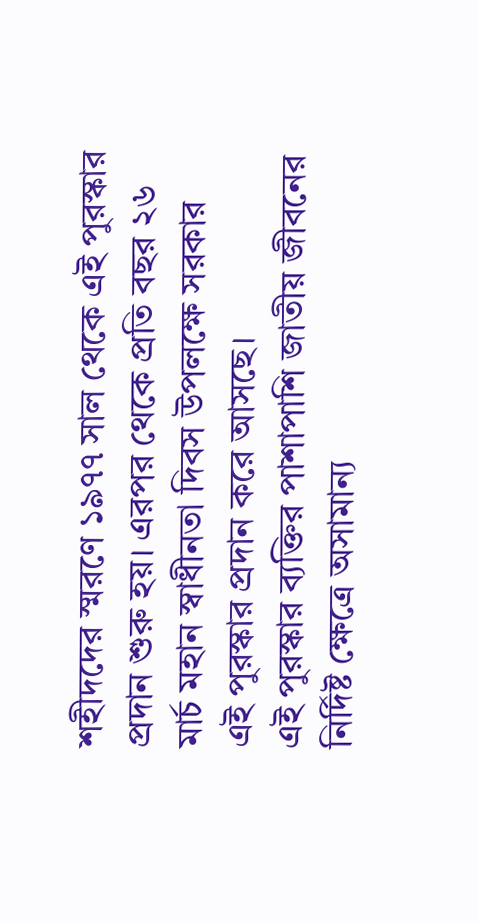শহীদদের স্মরণে ১৯৭৭ সাল থেকে এই পুরস্কার প্রদান শুরু হয়। এরপর থেকে প্রতি বছর ২৬ মার্চ মহান স্বাধীনতা দিবস উপলক্ষে সরকার এই পুরস্কার প্রদান করে আসছে।
এই পুরস্কার ব্যক্তির পাশাপাশি জাতীয় জীবনের নির্দিষ্ট ক্ষেত্রে অসামান্য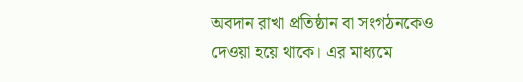অবদান রাখা প্রতিষ্ঠান বা সংগঠনকেও দেওয়া হয়ে থাকে। এর মাধ্যমে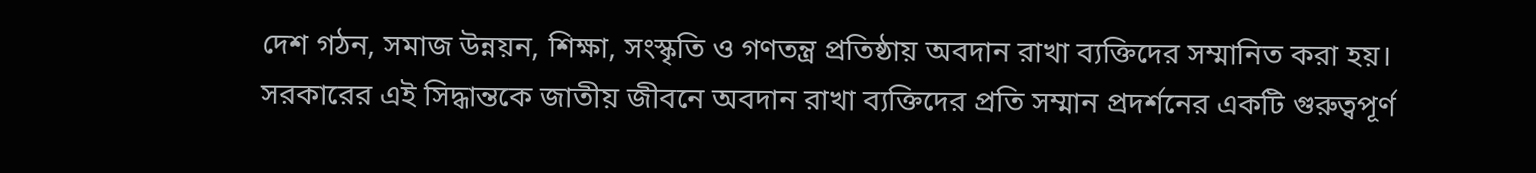দেশ গঠন, সমাজ উন্নয়ন, শিক্ষা, সংস্কৃতি ও গণতন্ত্র প্রতিষ্ঠায় অবদান রাখা ব্যক্তিদের সম্মানিত করা হয়।
সরকারের এই সিদ্ধান্তকে জাতীয় জীবনে অবদান রাখা ব্যক্তিদের প্রতি সম্মান প্রদর্শনের একটি গুরুত্বপূর্ণ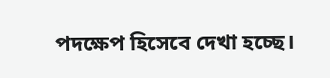পদক্ষেপ হিসেবে দেখা হচ্ছে।